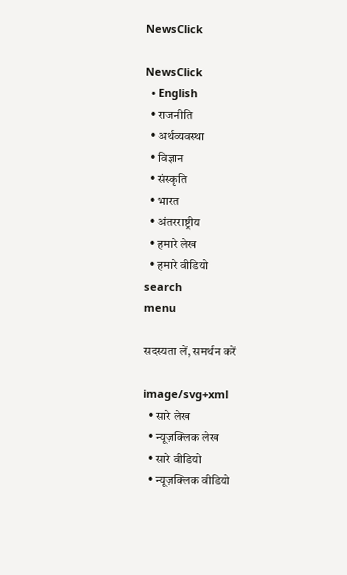NewsClick

NewsClick
  • English
  • राजनीति
  • अर्थव्यवस्था
  • विज्ञान
  • संस्कृति
  • भारत
  • अंतरराष्ट्रीय
  • हमारे लेख
  • हमारे वीडियो
search
menu

सदस्यता लें, समर्थन करें

image/svg+xml
  • सारे लेख
  • न्यूज़क्लिक लेख
  • सारे वीडियो
  • न्यूज़क्लिक वीडियो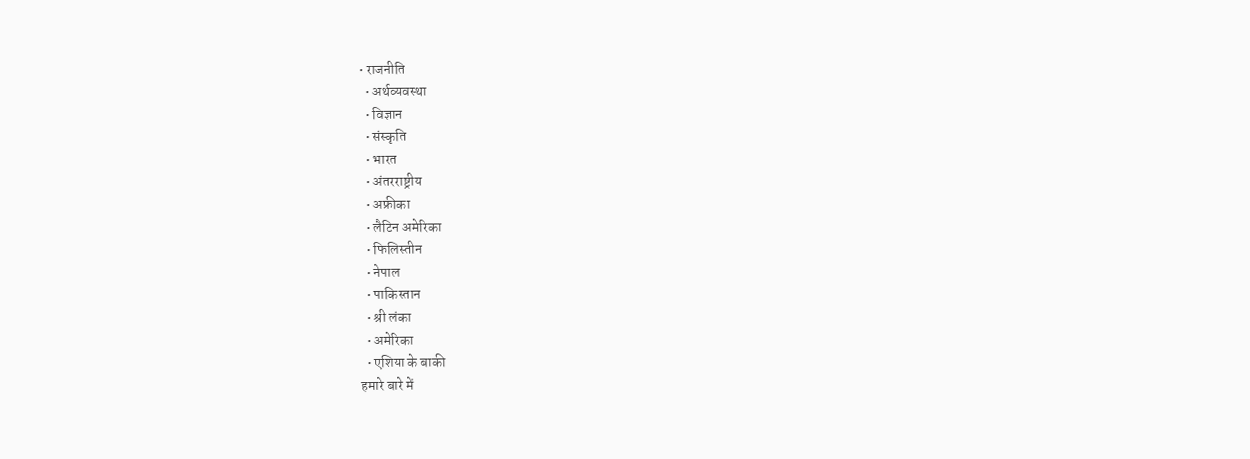• राजनीति
  • अर्थव्यवस्था
  • विज्ञान
  • संस्कृति
  • भारत
  • अंतरराष्ट्रीय
  • अफ्रीका
  • लैटिन अमेरिका
  • फिलिस्तीन
  • नेपाल
  • पाकिस्तान
  • श्री लंका
  • अमेरिका
  • एशिया के बाकी
हमारे बारे में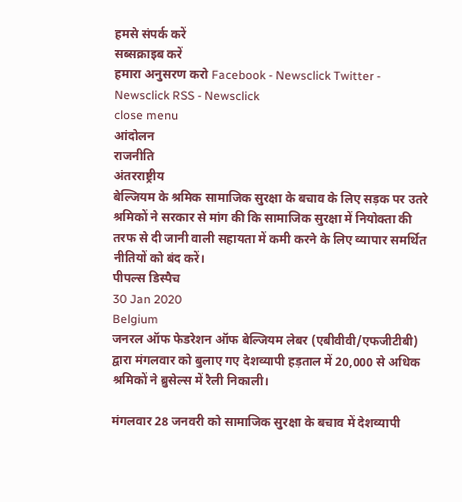हमसे संपर्क करें
सब्सक्राइब करें
हमारा अनुसरण करो Facebook - Newsclick Twitter - Newsclick RSS - Newsclick
close menu
आंदोलन
राजनीति
अंतरराष्ट्रीय
बेल्जियम के श्रमिक सामाजिक सुरक्षा के बचाव के लिए सड़क पर उतरे
श्रमिकों ने सरकार से मांग की कि सामाजिक सुरक्षा में नियोक्ता की तरफ से दी जानी वाली सहायता में कमी करने के लिए व्यापार समर्थित नीतियों को बंद करें।
पीपल्स डिस्पैच
30 Jan 2020
Belgium
जनरल ऑफ फेडरेशन ऑफ बेल्जियम लेबर (एबीवीवी/एफजीटीबी) द्वारा मंगलवार को बुलाए गए देशव्यापी हड़ताल में 20,000 से अधिक श्रमिकों ने ब्रुसेल्स में रैली निकाली।

मंगलवार 28 जनवरी को सामाजिक सुरक्षा के बचाव में देशव्यापी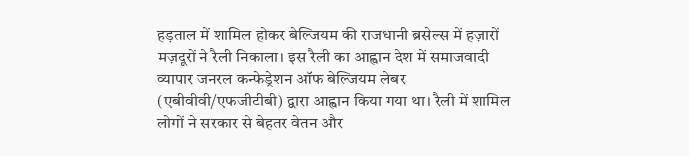हड़ताल में शामिल होकर बेल्जियम की राजधानी ब्रसेल्स में हज़ारों मज़दूरों ने रैली निकाला। इस रैली का आह्वान देश में समाजवादी व्यापार जनरल कन्फेड्रेशन ऑफ बेल्जियम लेबर (एबीवीवी/एफजीटीबी) द्वारा आह्वान किया गया था। रैली में शामिल लोगों ने सरकार से बेहतर वेतन और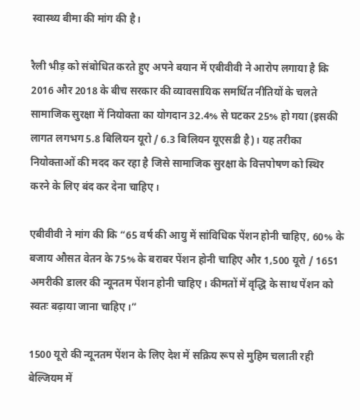स्वास्थ्य बीमा की मांग की है।

रैली भीड़ को संबोधित करते हुए अपने बयान में एबीवीवी ने आरोप लगाया है कि 2016 और 2018 के बीच सरकार की व्यावसायिक समर्थित नीतियों के चलते सामाजिक सुरक्षा में नियोक्ता का योगदान 32.4% से घटकर 25% हो गया (इसकी लागत लगभग 5.8 बिलियन यूरो / 6.3 बिलियन यूएसडी है)। यह तरीका नियोक्ताओं की मदद कर रहा है जिसे सामाजिक सुरक्षा के वित्तपोषण को स्थिर करने के लिए बंद कर देना चाहिए।

एबीवीवी ने मांग की कि “65 वर्ष की आयु में सांविधिक पेंशन होनी चाहिए, 60% के बजाय औसत वेतन के 75% के बराबर पेंशन होनी चाहिए और 1,500 यूरो / 1651 अमरीकी डालर की न्यूनतम पेंशन होनी चाहिए। कीमतों में वृद्धि के साथ पेंशन को स्वतः बढ़ाया जाना चाहिए।”

1500 यूरो की न्यूनतम पेंशन के लिए देश में सक्रिय रूप से मुहिम चलाती रही बेल्जियम में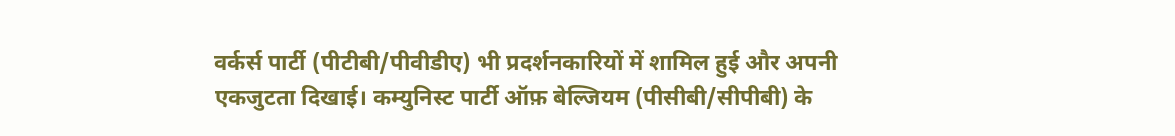वर्कर्स पार्टी (पीटीबी/पीवीडीए) भी प्रदर्शनकारियों में शामिल हुई और अपनी एकजुटता दिखाई। कम्युनिस्ट पार्टी ऑफ़ बेल्जियम (पीसीबी/सीपीबी) के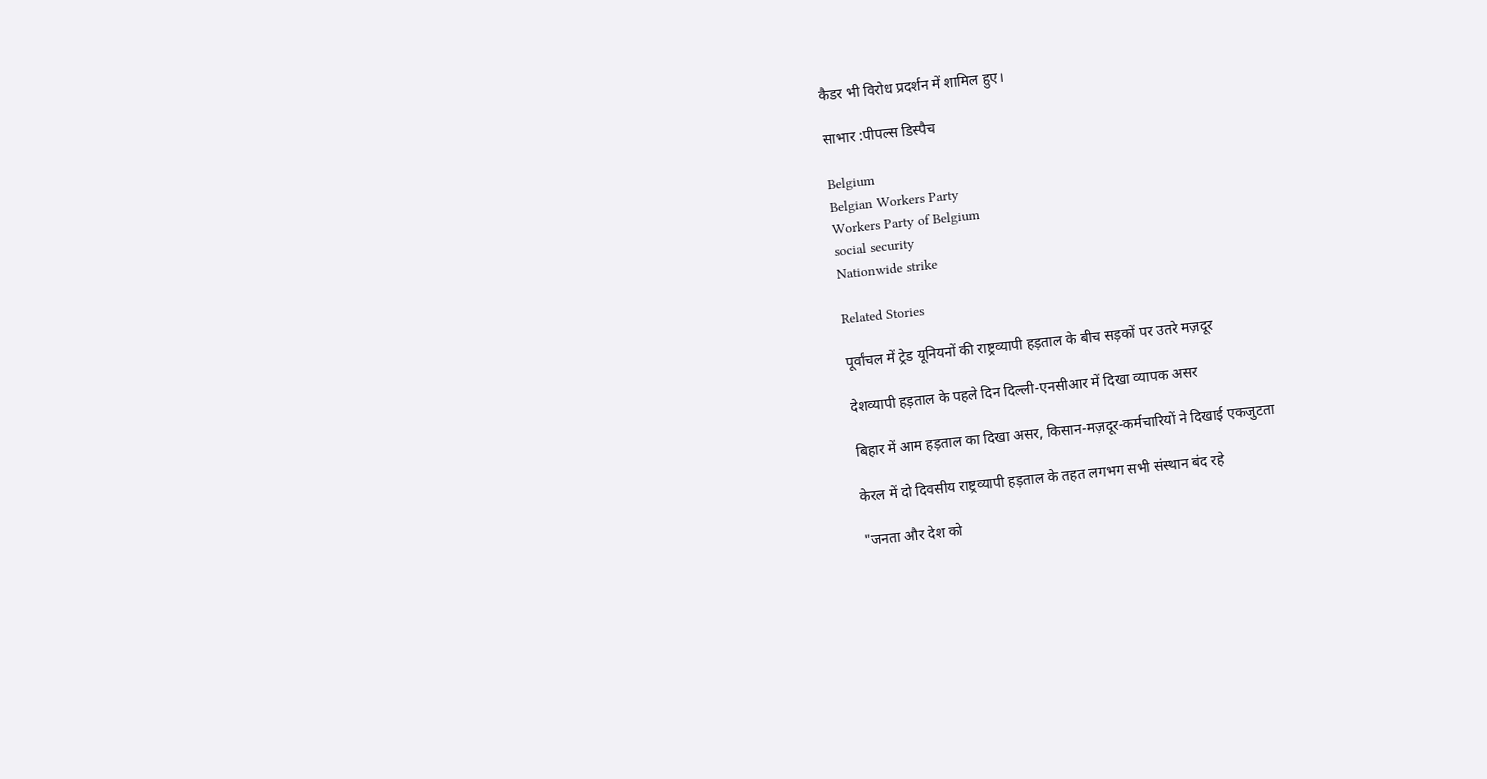कैडर भी विरोध प्रदर्शन में शामिल हुए।

साभार :पीपल्स डिस्पैच

Belgium
Belgian Workers Party
Workers Party of Belgium
social security
Nationwide strike

Related Stories

पूर्वांचल में ट्रेड यूनियनों की राष्ट्रव्यापी हड़ताल के बीच सड़कों पर उतरे मज़दूर

देशव्यापी हड़ताल के पहले दिन दिल्ली-एनसीआर में दिखा व्यापक असर

बिहार में आम हड़ताल का दिखा असर, किसान-मज़दूर-कर्मचारियों ने दिखाई एकजुटता

केरल में दो दिवसीय राष्ट्रव्यापी हड़ताल के तहत लगभग सभी संस्थान बंद रहे

"जनता और देश को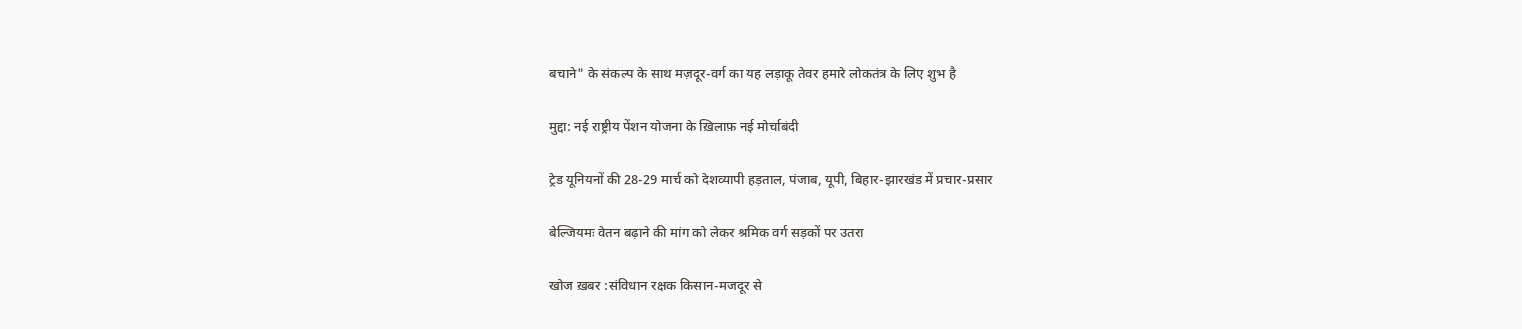बचाने" के संकल्प के साथ मज़दूर-वर्ग का यह लड़ाकू तेवर हमारे लोकतंत्र के लिए शुभ है

मुद्दा: नई राष्ट्रीय पेंशन योजना के ख़िलाफ़ नई मोर्चाबंदी

ट्रेड यूनियनों की 28-29 मार्च को देशव्यापी हड़ताल, पंजाब, यूपी, बिहार-झारखंड में प्रचार-प्रसार

बेल्जियमः वेतन बढ़ाने की मांग को लेकर श्रमिक वर्ग सड़कों पर उतरा

खोज ख़बर :संविधान रक्षक किसान-मजदूर से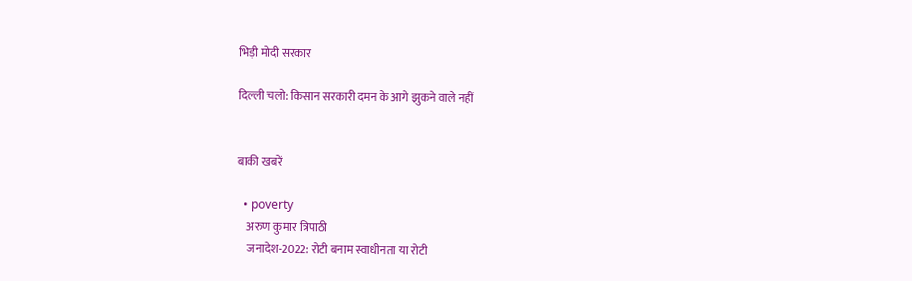भिड़ी मोदी सरकार

दिल्ली चलो: किसान सरकारी दमन के आगे झुकने वाले नहीं


बाकी खबरें

  • poverty
    अरुण कुमार त्रिपाठी
    जनादेश-2022: रोटी बनाम स्वाधीनता या रोटी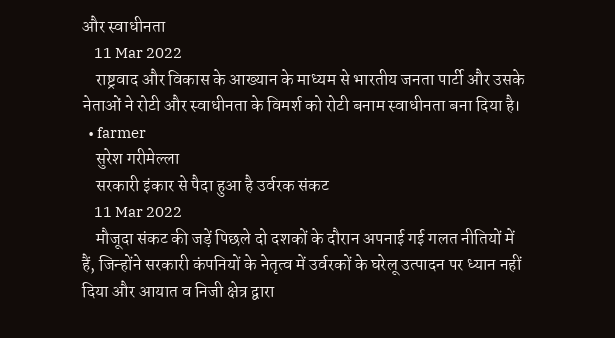और स्वाधीनता
    11 Mar 2022
    राष्ट्रवाद और विकास के आख्यान के माध्यम से भारतीय जनता पार्टी और उसके नेताओं ने रोटी और स्वाधीनता के विमर्श को रोटी बनाम स्वाधीनता बना दिया है।
  • farmer
    सुरेश गरीमेल्ला
    सरकारी इंकार से पैदा हुआ है उर्वरक संकट
    11 Mar 2022
    मौजूदा संकट की जड़ें पिछले दो दशकों के दौरान अपनाई गई गलत नीतियों में हैं, जिन्होंने सरकारी कंपनियों के नेतृत्व में उर्वरकों के घरेलू उत्पादन पर ध्यान नहीं दिया और आयात व निजी क्षेत्र द्वारा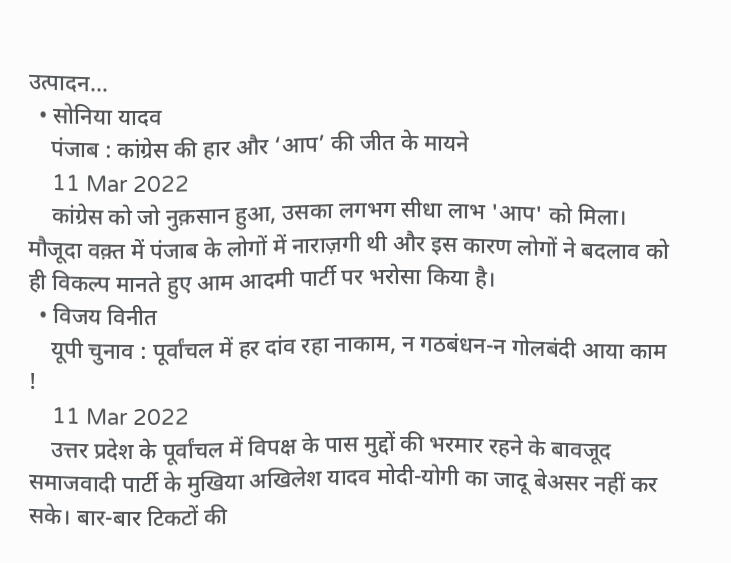उत्पादन…
  • सोनिया यादव
    पंजाब : कांग्रेस की हार और ‘आप’ की जीत के मायने
    11 Mar 2022
    कांग्रेस को जो नुक़सान हुआ, उसका लगभग सीधा लाभ 'आप' को मिला। मौजूदा वक़्त में पंजाब के लोगों में नाराज़गी थी और इस कारण लोगों ने बदलाव को ही विकल्प मानते हुए आम आदमी पार्टी पर भरोसा किया है।
  • विजय विनीत
    यूपी चुनाव : पूर्वांचल में हर दांव रहा नाकाम, न गठबंधन-न गोलबंदी आया काम !
    11 Mar 2022
    उत्तर प्रदेश के पूर्वांचल में विपक्ष के पास मुद्दों की भरमार रहने के बावजूद समाजवादी पार्टी के मुखिया अखिलेश यादव मोदी-योगी का जादू बेअसर नहीं कर सके। बार-बार टिकटों की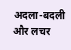अदला-बदली और लचर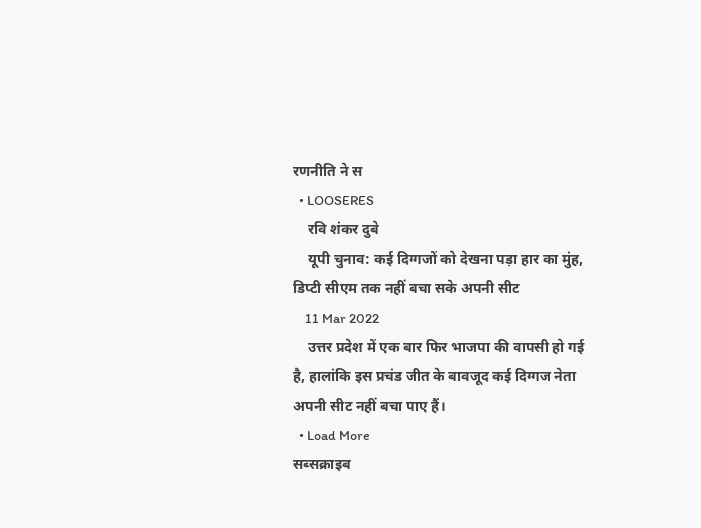रणनीति ने स
  • LOOSERES
    रवि शंकर दुबे
    यूपी चुनाव: कई दिग्गजों को देखना पड़ा हार का मुंह, डिप्टी सीएम तक नहीं बचा सके अपनी सीट
    11 Mar 2022
    उत्तर प्रदेश में एक बार फिर भाजपा की वापसी हो गई है, हालांकि इस प्रचंड जीत के बावजूद कई दिग्गज नेता अपनी सीट नहीं बचा पाए हैं।
  • Load More
सब्सक्राइब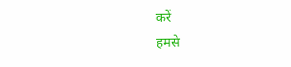करें
हमसे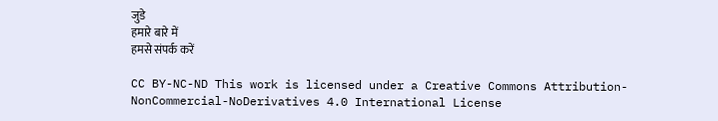जुडे
हमारे बारे में
हमसे संपर्क करें

CC BY-NC-ND This work is licensed under a Creative Commons Attribution-NonCommercial-NoDerivatives 4.0 International License